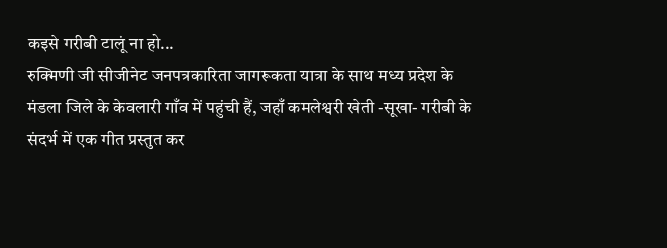कइसे गरीबी टालूं ना हो...
रुक्मिणी जी सीजीनेट जनपत्रकारिता जागरूकता यात्रा के साथ मध्य प्रदेश के मंडला जिले के केवलारी गाँव में पहुंची हैं, जहाँ कमलेश्वरी खेती -सूखा- गरीबी के संदर्भ में एक गीत प्रस्तुत कर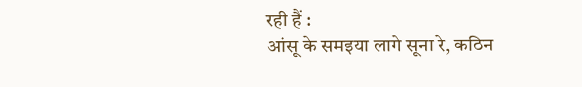रही हैं :
आंसू के समइया लागे सूना रे, कठिन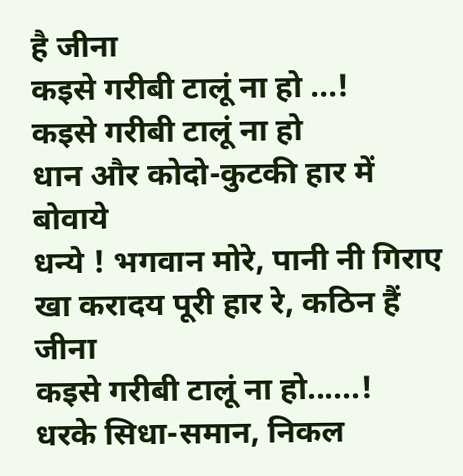है जीना
कइसे गरीबी टालूं ना हो ...!
कइसे गरीबी टालूं ना हो
धान और कोदो-कुटकी हार में बोवाये
धन्ये ! भगवान मोरे, पानी नी गिराए
खा करादय पूरी हार रे, कठिन हैं जीना
कइसे गरीबी टालूं ना हो......!
धरके सिधा-समान, निकल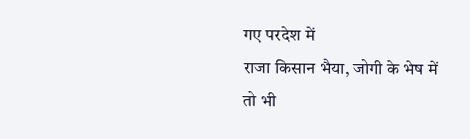गए परदेश में
राजा किसान भैया, जोगी के भेष में
तो भी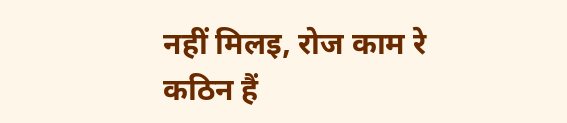नहीं मिलइ, रोज काम रे
कठिन हैं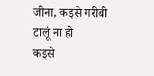जीना, कइसे गरीबी टालूं ना हो
कइसे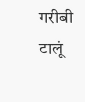गरीबी टालूं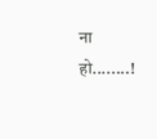ना हो........!